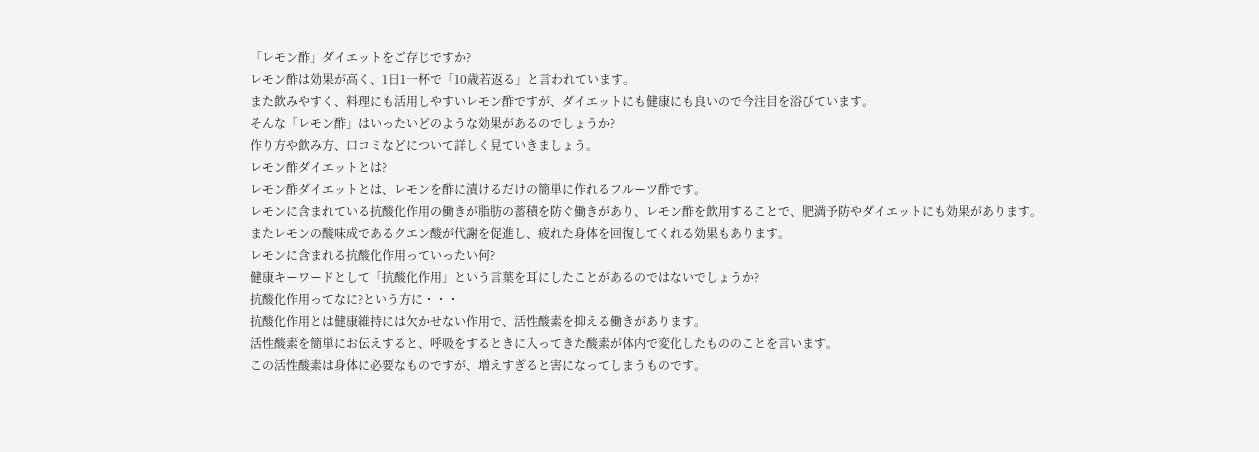「レモン酢」ダイエットをご存じですか?
レモン酢は効果が高く、1日1一杯で「10歳若返る」と言われています。
また飲みやすく、料理にも活用しやすいレモン酢ですが、ダイエットにも健康にも良いので今注目を浴びています。
そんな「レモン酢」はいったいどのような効果があるのでしょうか?
作り方や飲み方、口コミなどについて詳しく見ていきましょう。
レモン酢ダイエットとは?
レモン酢ダイエットとは、レモンを酢に漬けるだけの簡単に作れるフルーツ酢です。
レモンに含まれている抗酸化作用の働きが脂肪の蓄積を防ぐ働きがあり、レモン酢を飲用することで、肥満予防やダイエットにも効果があります。
またレモンの酸味成であるクエン酸が代謝を促進し、疲れた身体を回復してくれる効果もあります。
レモンに含まれる抗酸化作用っていったい何?
健康キーワードとして「抗酸化作用」という言葉を耳にしたことがあるのではないでしょうか?
抗酸化作用ってなに?という方に・・・
抗酸化作用とは健康維持には欠かせない作用で、活性酸素を抑える働きがあります。
活性酸素を簡単にお伝えすると、呼吸をするときに入ってきた酸素が体内で変化したもののことを言います。
この活性酸素は身体に必要なものですが、増えすぎると害になってしまうものです。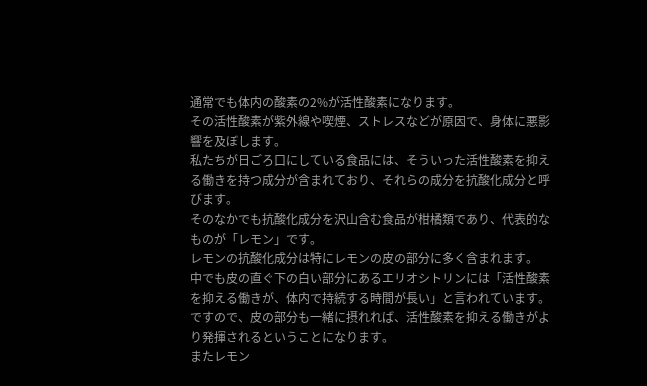通常でも体内の酸素の2%が活性酸素になります。
その活性酸素が紫外線や喫煙、ストレスなどが原因で、身体に悪影響を及ぼします。
私たちが日ごろ口にしている食品には、そういった活性酸素を抑える働きを持つ成分が含まれており、それらの成分を抗酸化成分と呼びます。
そのなかでも抗酸化成分を沢山含む食品が柑橘類であり、代表的なものが「レモン」です。
レモンの抗酸化成分は特にレモンの皮の部分に多く含まれます。
中でも皮の直ぐ下の白い部分にあるエリオシトリンには「活性酸素を抑える働きが、体内で持続する時間が長い」と言われています。
ですので、皮の部分も一緒に摂れれば、活性酸素を抑える働きがより発揮されるということになります。
またレモン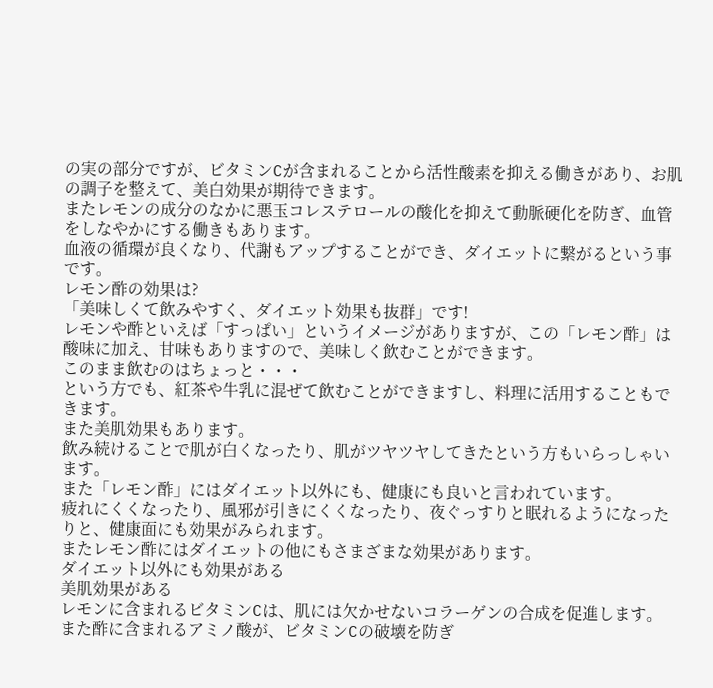の実の部分ですが、ビタミンCが含まれることから活性酸素を抑える働きがあり、お肌の調子を整えて、美白効果が期待できます。
またレモンの成分のなかに悪玉コレステロールの酸化を抑えて動脈硬化を防ぎ、血管をしなやかにする働きもあります。
血液の循環が良くなり、代謝もアップすることができ、ダイエットに繋がるという事です。
レモン酢の効果は?
「美味しくて飲みやすく、ダイエット効果も抜群」です!
レモンや酢といえば「すっぱい」というイメージがありますが、この「レモン酢」は酸味に加え、甘味もありますので、美味しく飲むことができます。
このまま飲むのはちょっと・・・
という方でも、紅茶や牛乳に混ぜて飲むことができますし、料理に活用することもできます。
また美肌効果もあります。
飲み続けることで肌が白くなったり、肌がツヤツヤしてきたという方もいらっしゃいます。
また「レモン酢」にはダイエット以外にも、健康にも良いと言われています。
疲れにくくなったり、風邪が引きにくくなったり、夜ぐっすりと眠れるようになったりと、健康面にも効果がみられます。
またレモン酢にはダイエットの他にもさまざまな効果があります。
ダイエット以外にも効果がある
美肌効果がある
レモンに含まれるビタミンCは、肌には欠かせないコラーゲンの合成を促進します。
また酢に含まれるアミノ酸が、ビタミンCの破壊を防ぎ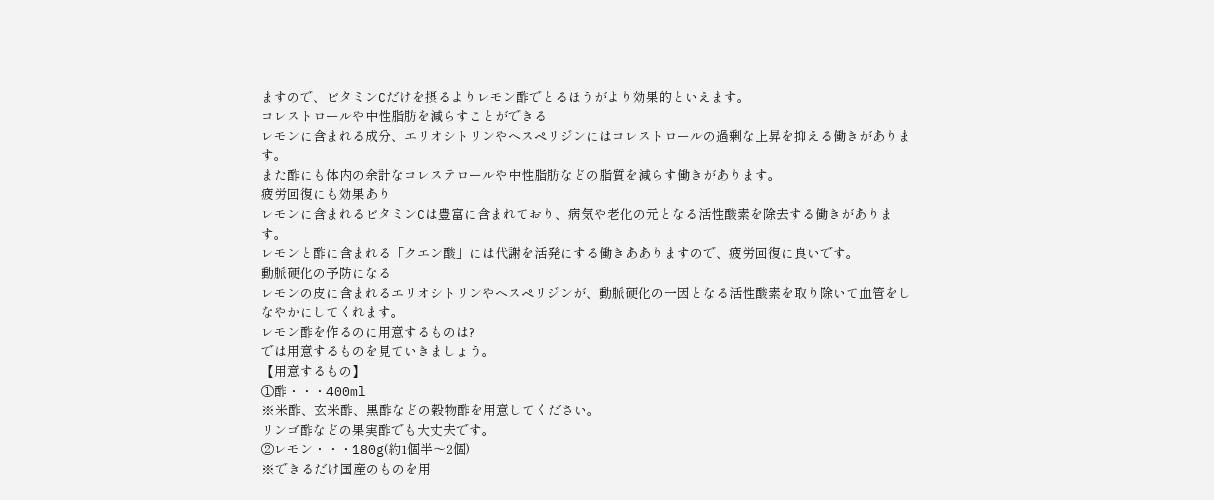ますので、ビタミンCだけを摂るよりレモン酢でとるほうがより効果的といえます。
コレストロールや中性脂肪を減らすことができる
レモンに含まれる成分、エリオシトリンやヘスペリジンにはコレストロールの過剰な上昇を抑える働きがあります。
また酢にも体内の余計なコレステロールや中性脂肪などの脂質を減らす働きがあります。
疲労回復にも効果あり
レモンに含まれるビタミンCは豊富に含まれており、病気や老化の元となる活性酸素を除去する働きがあります。
レモンと酢に含まれる「クエン酸」には代謝を活発にする働きあありますので、疲労回復に良いです。
動脈硬化の予防になる
レモンの皮に含まれるエリオシトリンやヘスペリジンが、動脈硬化の一因となる活性酸素を取り除いて血管をしなやかにしてくれます。
レモン酢を作るのに用意するものは?
では用意するものを見ていきましょう。
【用意するもの】
①酢・・・400ml
※米酢、玄米酢、黒酢などの穀物酢を用意してください。
リンゴ酢などの果実酢でも大丈夫です。
②レモン・・・180g(約1個半〜2個)
※できるだけ国産のものを用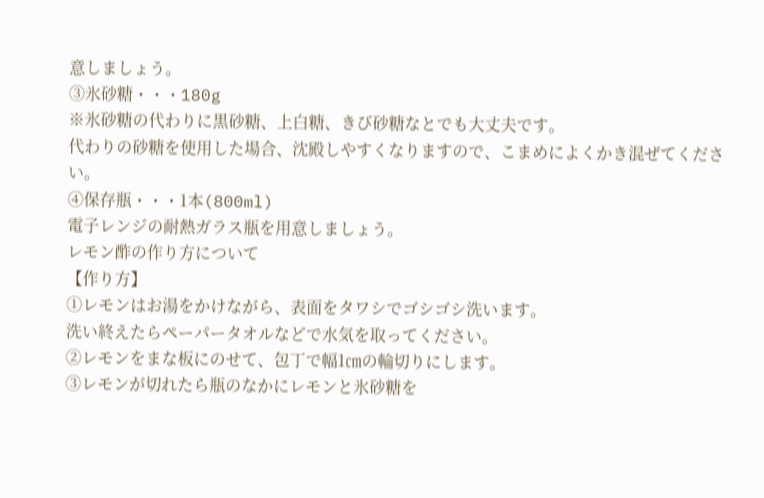意しましょう。
③氷砂糖・・・180g
※氷砂糖の代わりに黒砂糖、上白糖、きび砂糖なとでも大丈夫です。
代わりの砂糖を使用した場合、沈殿しやすくなりますので、こまめによくかき混ぜてください。
④保存瓶・・・1本(800ml)
電子レンジの耐熱ガラス瓶を用意しましょう。
レモン酢の作り方について
【作り方】
①レモンはお湯をかけながら、表面をタワシでゴシゴシ洗います。
洗い終えたらペーパータオルなどで水気を取ってください。
②レモンをまな板にのせて、包丁で幅1㎝の輪切りにします。
③レモンが切れたら瓶のなかにレモンと氷砂糖を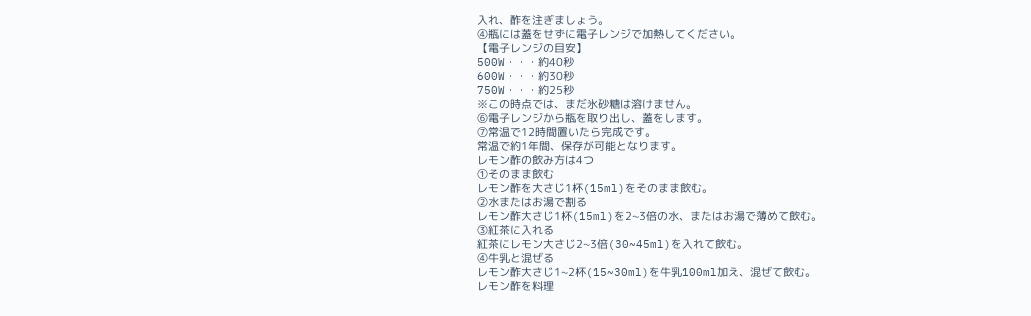入れ、酢を注ぎましょう。
④瓶には蓋をせずに電子レンジで加熱してください。
【電子レンジの目安】
500W・・・約40秒
600W・・・約30秒
750W・・・約25秒
※この時点では、まだ氷砂糖は溶けません。
⑥電子レンジから瓶を取り出し、蓋をします。
⑦常温で12時間置いたら完成です。
常温で約1年間、保存が可能となります。
レモン酢の飲み方は4つ
①そのまま飲む
レモン酢を大さじ1杯(15ml)をそのまま飲む。
②水またはお湯で割る
レモン酢大さじ1杯(15ml)を2~3倍の水、またはお湯で薄めて飲む。
③紅茶に入れる
紅茶にレモン大さじ2~3倍(30~45ml)を入れて飲む。
④牛乳と混ぜる
レモン酢大さじ1~2杯(15~30ml)を牛乳100ml加え、混ぜて飲む。
レモン酢を料理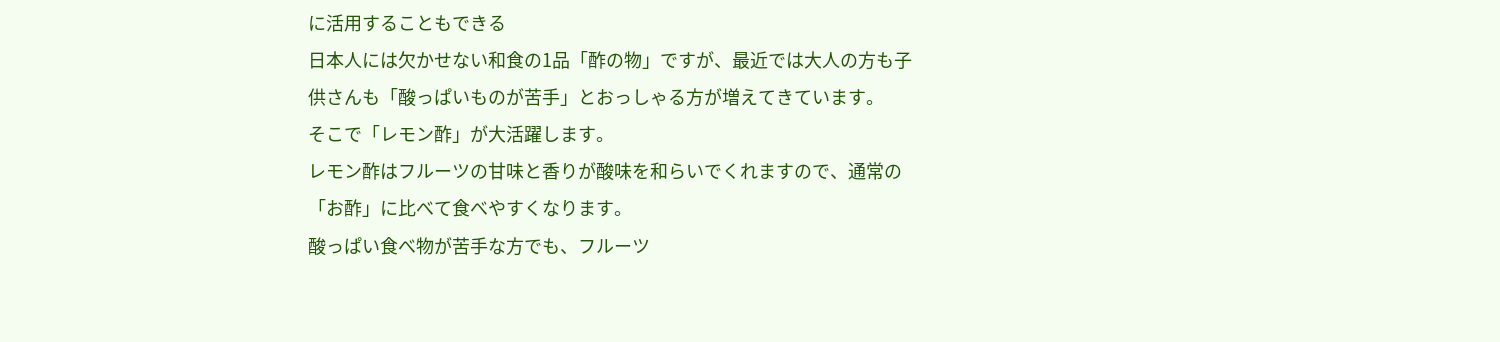に活用することもできる
日本人には欠かせない和食の1品「酢の物」ですが、最近では大人の方も子供さんも「酸っぱいものが苦手」とおっしゃる方が増えてきています。
そこで「レモン酢」が大活躍します。
レモン酢はフルーツの甘味と香りが酸味を和らいでくれますので、通常の「お酢」に比べて食べやすくなります。
酸っぱい食べ物が苦手な方でも、フルーツ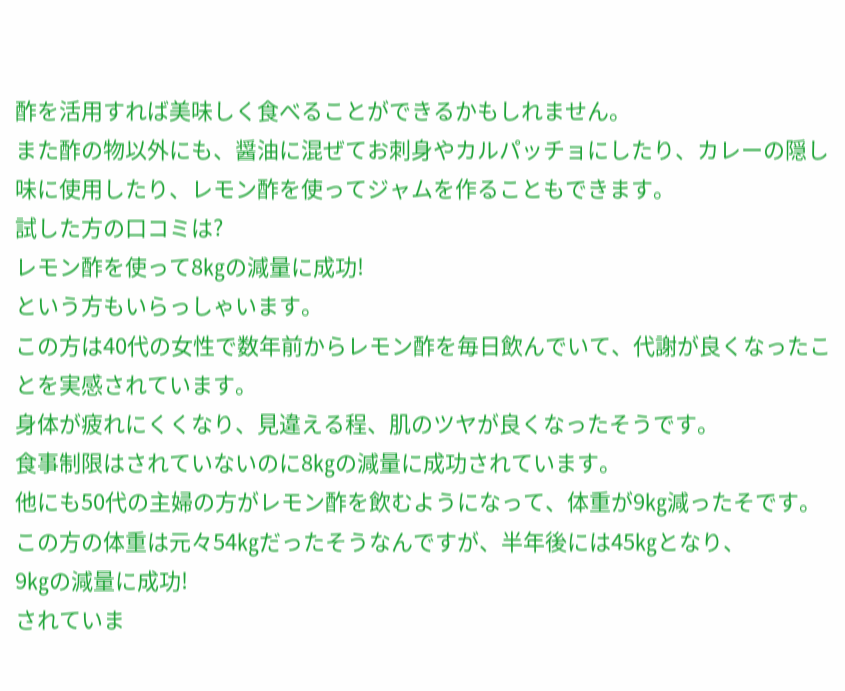酢を活用すれば美味しく食べることができるかもしれません。
また酢の物以外にも、醤油に混ぜてお刺身やカルパッチョにしたり、カレーの隠し味に使用したり、レモン酢を使ってジャムを作ることもできます。
試した方の口コミは?
レモン酢を使って8㎏の減量に成功!
という方もいらっしゃいます。
この方は40代の女性で数年前からレモン酢を毎日飲んでいて、代謝が良くなったことを実感されています。
身体が疲れにくくなり、見違える程、肌のツヤが良くなったそうです。
食事制限はされていないのに8㎏の減量に成功されています。
他にも50代の主婦の方がレモン酢を飲むようになって、体重が9㎏減ったそです。
この方の体重は元々54㎏だったそうなんですが、半年後には45㎏となり、
9㎏の減量に成功!
されていま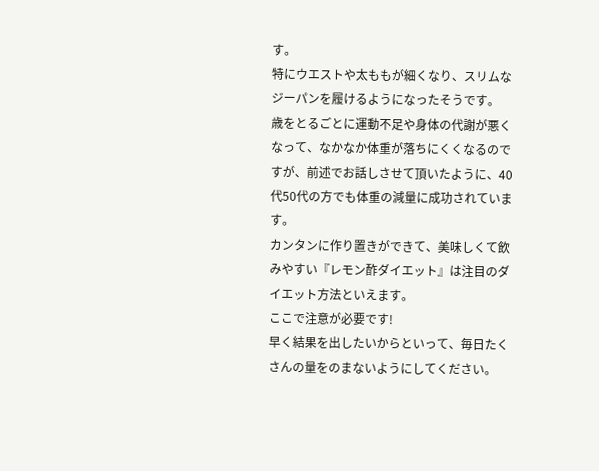す。
特にウエストや太ももが細くなり、スリムなジーパンを履けるようになったそうです。
歳をとるごとに運動不足や身体の代謝が悪くなって、なかなか体重が落ちにくくなるのですが、前述でお話しさせて頂いたように、40代50代の方でも体重の減量に成功されています。
カンタンに作り置きができて、美味しくて飲みやすい『レモン酢ダイエット』は注目のダイエット方法といえます。
ここで注意が必要です!
早く結果を出したいからといって、毎日たくさんの量をのまないようにしてください。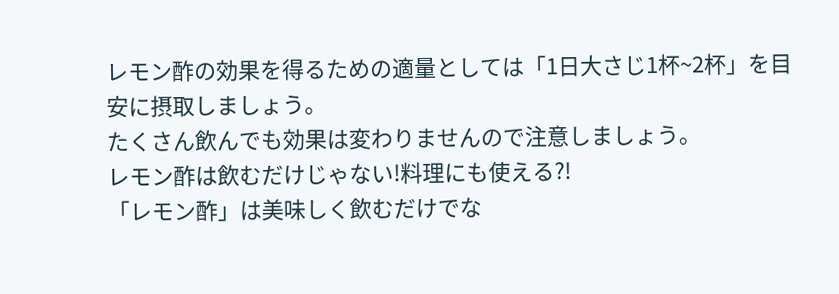レモン酢の効果を得るための適量としては「1日大さじ1杯~2杯」を目安に摂取しましょう。
たくさん飲んでも効果は変わりませんので注意しましょう。
レモン酢は飲むだけじゃない!料理にも使える?!
「レモン酢」は美味しく飲むだけでな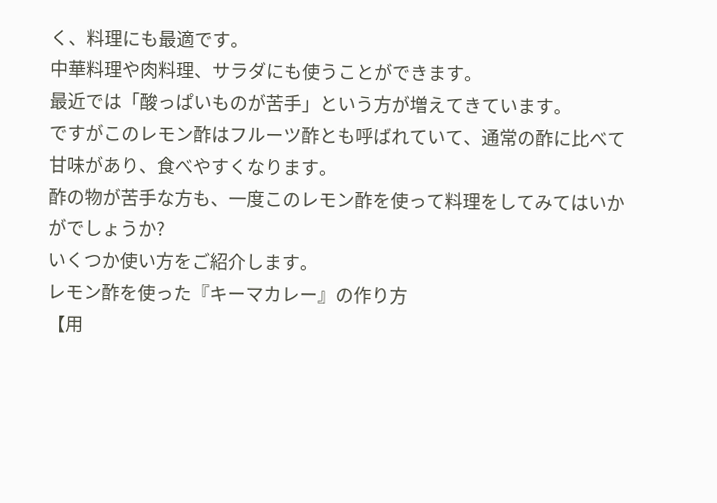く、料理にも最適です。
中華料理や肉料理、サラダにも使うことができます。
最近では「酸っぱいものが苦手」という方が増えてきています。
ですがこのレモン酢はフルーツ酢とも呼ばれていて、通常の酢に比べて甘味があり、食べやすくなります。
酢の物が苦手な方も、一度このレモン酢を使って料理をしてみてはいかがでしょうか?
いくつか使い方をご紹介します。
レモン酢を使った『キーマカレー』の作り方
【用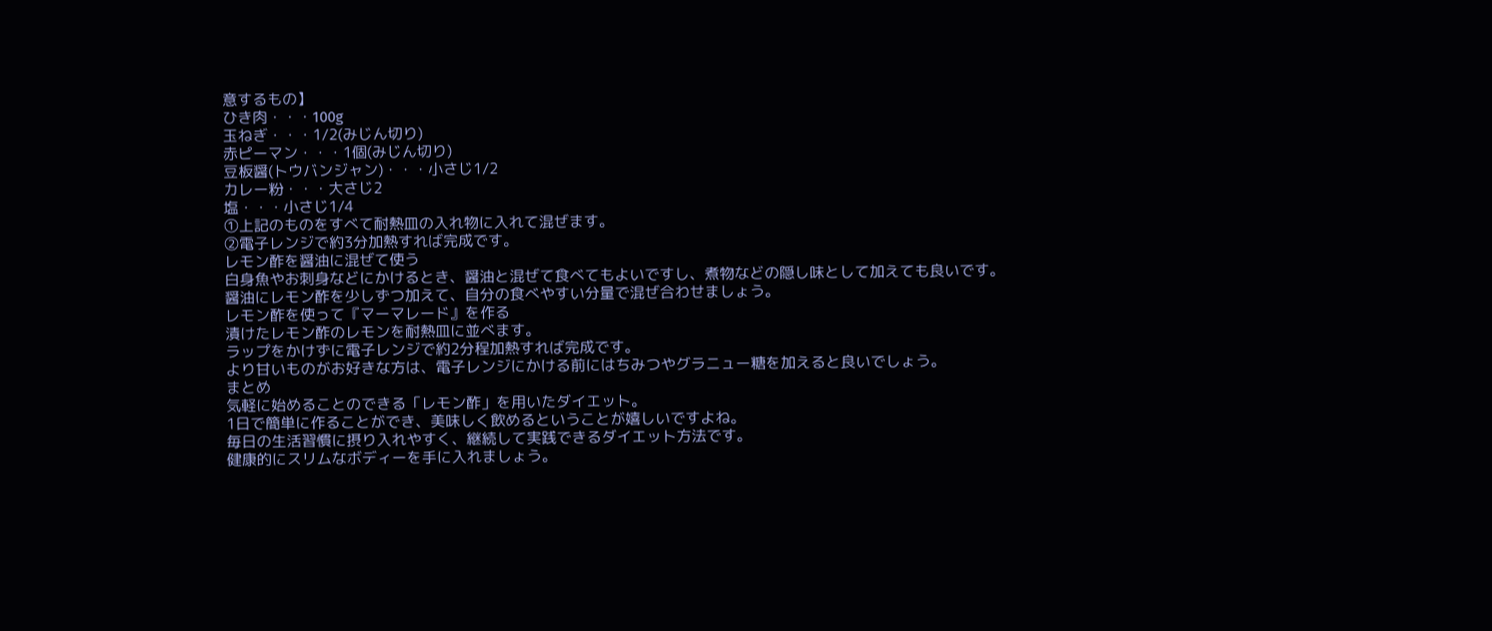意するもの】
ひき肉・・・100g
玉ねぎ・・・1/2(みじん切り)
赤ピーマン・・・1個(みじん切り)
豆板醤(トウバンジャン)・・・小さじ1/2
カレー粉・・・大さじ2
塩・・・小さじ1/4
①上記のものをすべて耐熱皿の入れ物に入れて混ぜます。
②電子レンジで約3分加熱すれば完成です。
レモン酢を醤油に混ぜて使う
白身魚やお刺身などにかけるとき、醤油と混ぜて食べてもよいですし、煮物などの隠し味として加えても良いです。
醤油にレモン酢を少しずつ加えて、自分の食べやすい分量で混ぜ合わせましょう。
レモン酢を使って『マーマレード』を作る
漬けたレモン酢のレモンを耐熱皿に並べます。
ラップをかけずに電子レンジで約2分程加熱すれば完成です。
より甘いものがお好きな方は、電子レンジにかける前にはちみつやグラニュー糖を加えると良いでしょう。
まとめ
気軽に始めることのできる「レモン酢」を用いたダイエット。
1日で簡単に作ることができ、美味しく飲めるということが嬉しいですよね。
毎日の生活習慣に摂り入れやすく、継続して実践できるダイエット方法です。
健康的にスリムなボディーを手に入れましょう。